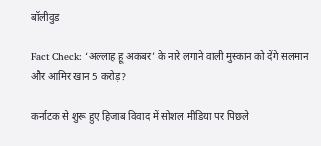बॉलीवुड

Fact Check: ‘अल्लाह हू अकबर’ के नारे लगाने वाली मुस्कान को देंगे सलमान और आमिर खान 5 करोड़?

कर्नाटक से शुरू हुए हिजाब विवाद में सोशल मीडिया पर पिछले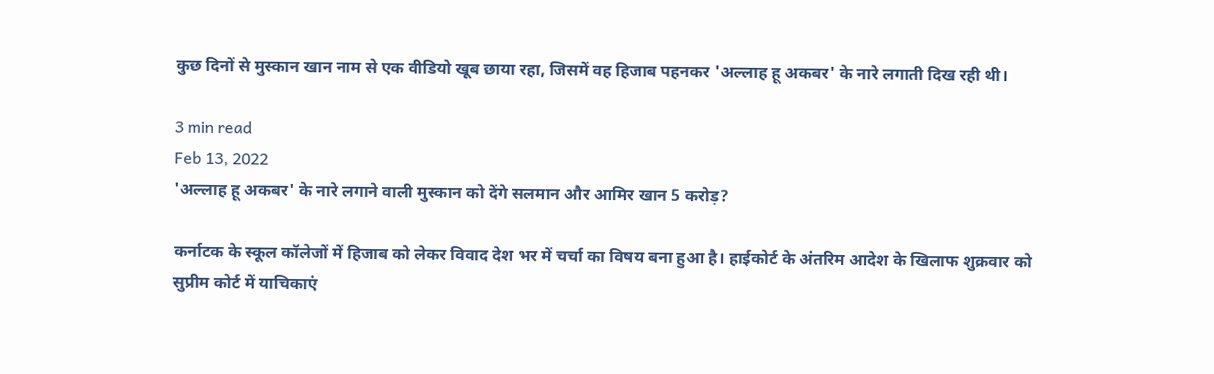कुछ दिनों से मुस्कान खान नाम से एक वीडियो खूब छाया रहा, जिसमें वह हिजाब पहनकर 'अल्लाह हू अकबर' के नारे लगाती दिख रही थी।

3 min read
Feb 13, 2022
'अल्लाह हू अकबर' के नारे लगाने वाली मुस्कान को देंगे सलमान और आमिर खान 5 करोड़?

कर्नाटक के स्कूल कॉलेजों में हिजाब को लेकर विवाद देश भर में चर्चा का विषय बना हुआ है। हाईकोर्ट के अंतरिम आदेश के खिलाफ शुक्रवार को सुप्रीम कोर्ट में याचिकाएं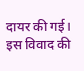दायर की गई। इस विवाद की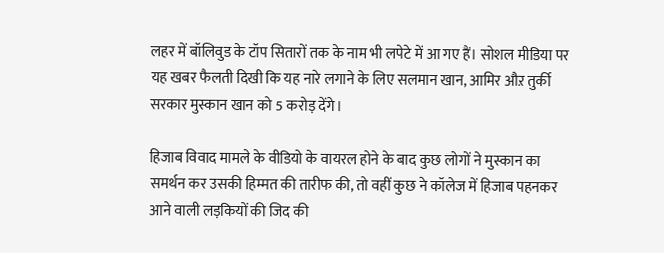लहर में बॉलिवुड के टॉप सितारों तक के नाम भी लपेटे में आ गए हैं। सोशल मीडिया पर यह खबर फैलती दिखी कि यह नारे लगाने के लिए सलमान खान, आमिर औऱ तुर्की सरकार मुस्कान खान को 5 करोड़ देंगे।

हिजाब विवाद मामले के वीडियो के वायरल होने के बाद कुछ लोगों ने मुस्कान का समर्थन कर उसकी हिम्मत की तारीफ की, तो वहीं कुछ ने कॉलेज में हिजाब पहनकर आने वाली लड़कियों की जिद की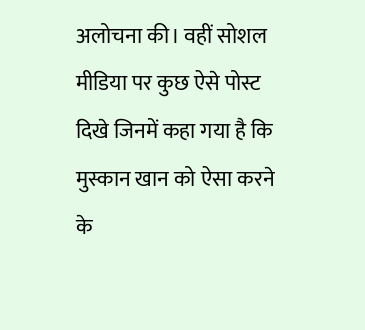अलोचना की। वहीं सोशल मीडिया पर कुछ ऐसे पोस्ट दिखे जिनमें कहा गया है कि मुस्कान खान को ऐसा करने के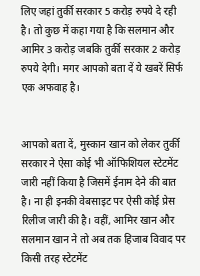लिए जहां तुर्की सरकार 5 करोड़ रुपये दे रही है। तो कुछ में कहा गया है कि सलमान और आमिर 3 करोड़ जबकि तुर्की सरकार 2 करोड़ रुपये देगी। मगर आपको बता दें ये खबरें सिर्फ एक अफवाह है।


आपको बता दें, मुस्कान खान को लेकर तुर्की सरकार ने ऐसा कोई भी ऑफिशियल स्टेटमेंट जारी नहीं किया है जिसमें ईनाम देने की बात है। ना ही इनकी वेबसाइट पर ऐसी कोई प्रेस रिलीज जारी की है। वहीं, आमिर खान और सलमान खान ने तो अब तक हिजाब विवाद पर किसी तरह स्टेटमेंट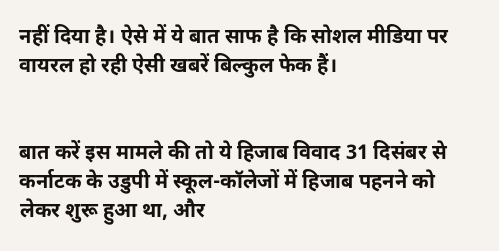नहीं दिया है। ऐसे में ये बात साफ है कि सोशल मीडिया पर वायरल हो रही ऐसी खबरें बिल्कुल फेक हैं।


बात करें इस मामले की तो ये हिजाब विवाद 31 दिसंबर से कर्नाटक के उडुपी में स्कूल-कॉलेजों में हिजाब पहनने को लेकर शुरू हुआ था, और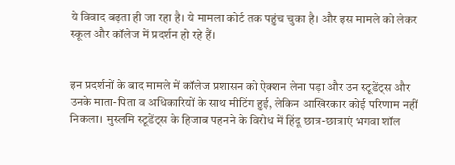ये विवाद बढ़ता ही जा रहा है। ये मामला कोर्ट तक पहुंच चुका है। और इस मामले को लेकर स्कूल और कॉलेज में प्रदर्शन हो रहे हैं।


इन प्रदर्शनों के बाद मामले में कॉलेज प्रशासन को ऐक्शन लेना पड़ा और उन स्टूडेंट्स और उनके माता-पिता व अधिकारियों के साथ मीटिंग हुई, लेकिन आखिरकार कोई परिणाम नहीं निकला। मुस्लमि स्टूडेंट्स के हिजाब पहनने के विरोध में हिंदू छात्र-छात्राएं भगवा शॉल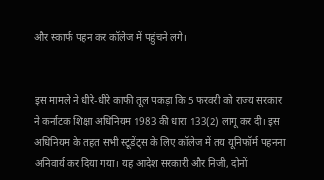और स्कार्फ पहन कर कॉलेज में पहुंचने लगे।


इस मामले ने धीरे-धीरे काफी तूल पकड़ा कि 5 फरवरी को राज्य सरकार ने कर्नाटक शिक्षा अधिनियम 1983 की धारा 133(2) लागू कर दी। इस अधिनियम के तहत सभी स्टूडेंट्स के लिए कॉलेज में तय यूनिफॉर्म पहनना अनिवार्य कर दिया गया। यह आदेश सरकारी और निजी, दोनों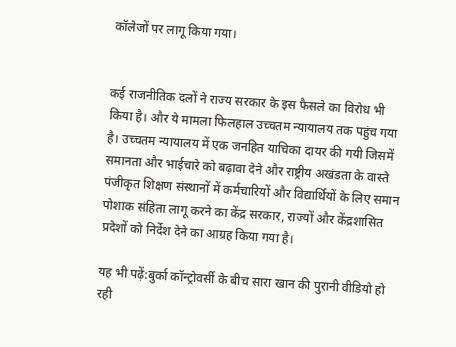कॉलेजों पर लागू किया गया।


कई राजनीतिक दलों ने राज्य सरकार के इस फैसले का विरोध भी किया है। और ये मामला फिलहाल उच्चतम न्यायालय तक पहुंच गया है। उच्चतम न्यायालय में एक जनहित याचिका दायर की गयी जिसमें समानता और भाईचारे को बढ़ावा देने और राष्ट्रीय अखंडता के वास्ते पंजीकृत शिक्षण संस्थानों में कर्मचारियों और विद्यार्थियों के लिए समान पोशाक संहिता लागू करने का केंद्र सरकार, राज्यों और केंद्रशासित प्रदेशों को निर्देश देने का आग्रह किया गया है।

यह भी पढ़ें:बुर्का कॉन्ट्रोवर्सी के बीच सारा खान की पुरानी वीडियो हो रही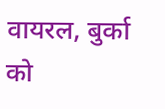वायरल, बुर्का को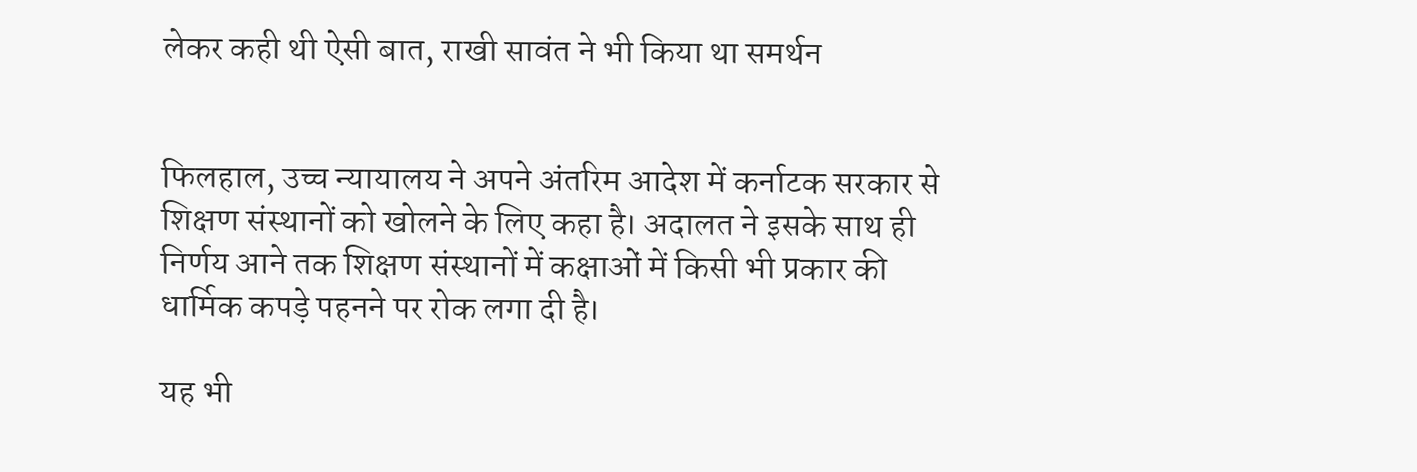लेकर कही थी ऐसी बात, राखी सावंत ने भी किया था समर्थन


फिलहाल, उच्च न्यायालय ने अपने अंतरिम आदेश में कर्नाटक सरकार से शिक्षण संस्थानों को खोलने के लिए कहा है। अदालत ने इसके साथ ही निर्णय आने तक शिक्षण संस्थानों में कक्षाओं में किसी भी प्रकार की धार्मिक कपड़े पहनने पर रोक लगा दी है।

यह भी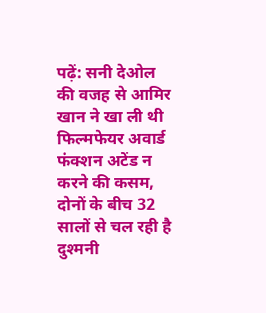पढ़ें: सनी देओल की वजह से आमिर खान ने खा ली थी फिल्मफेयर अवार्ड फंक्शन अटेंड न करने की कसम, दोनों के बीच 32 सालों से चल रही है दुश्मनी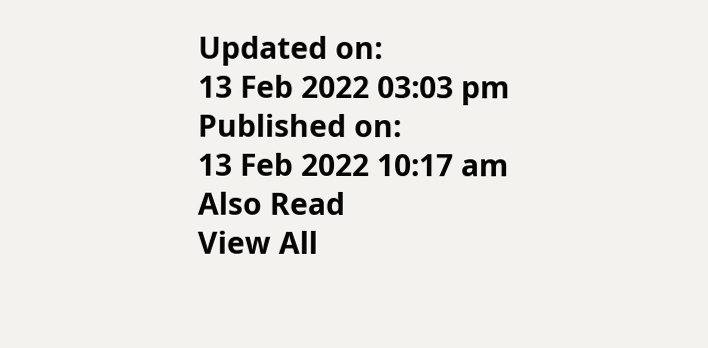Updated on:
13 Feb 2022 03:03 pm
Published on:
13 Feb 2022 10:17 am
Also Read
View All